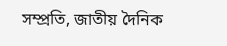সম্প্রতি, জাতীয় দৈনিক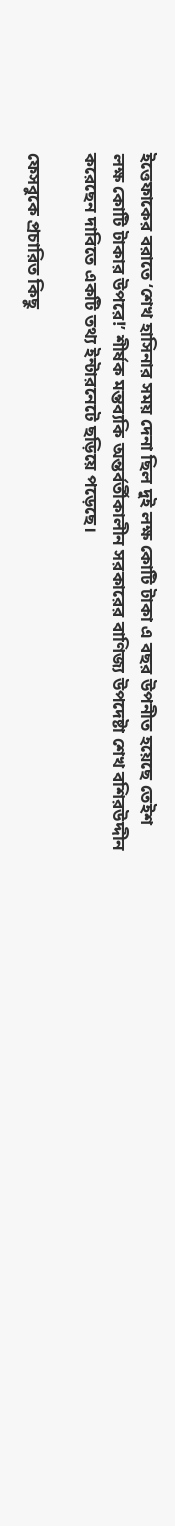ইত্তেফাকের বরাতে ‘শেখ হাসিনার সময় দেনা ছিল দুই লক্ষ কোটি টাকা এ বছর উপনীত হয়েছে তেইশ লক্ষ কোটি টাকার উপরে!’ শীর্ষক মন্তব্যকি অন্তর্বর্তীকালীন সরকারের বাণিজ্য উপদেষ্টা শেখ বশিরউদ্দীন করেছেন দাবিতে একটি তথ্য ইন্টারনেটে ছড়িয়ে পড়েছে।

ফেসবুকে প্রচারিত কিছু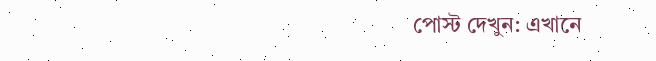পোস্ট দেখুন: এখানে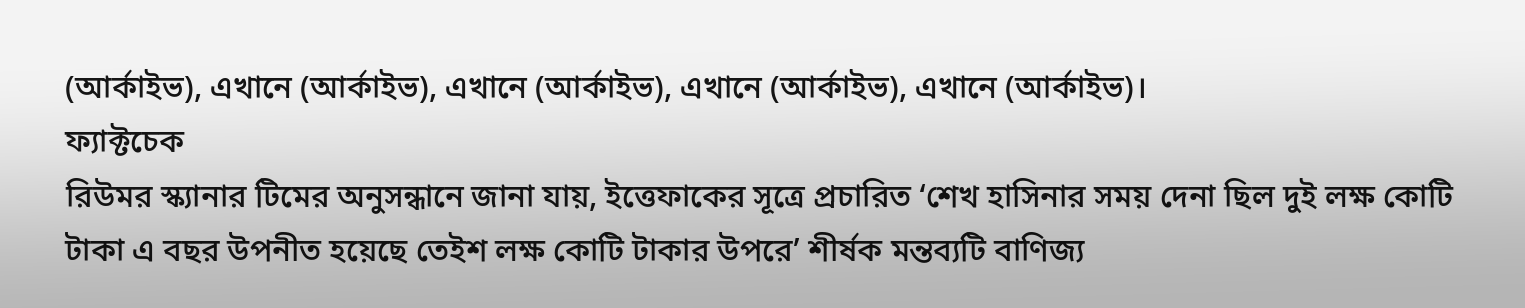(আর্কাইভ), এখানে (আর্কাইভ), এখানে (আর্কাইভ), এখানে (আর্কাইভ), এখানে (আর্কাইভ)।
ফ্যাক্টচেক
রিউমর স্ক্যানার টিমের অনুসন্ধানে জানা যায়, ইত্তেফাকের সূত্রে প্রচারিত ‘শেখ হাসিনার সময় দেনা ছিল দুই লক্ষ কোটি টাকা এ বছর উপনীত হয়েছে তেইশ লক্ষ কোটি টাকার উপরে’ শীর্ষক মন্তব্যটি বাণিজ্য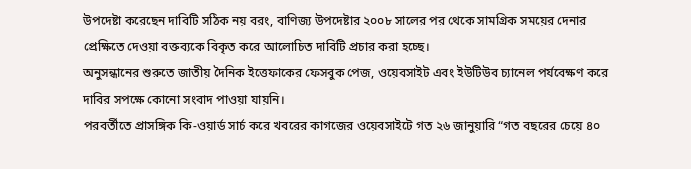উপদেষ্টা করেছেন দাবিটি সঠিক নয় বরং, বাণিজ্য উপদেষ্টার ২০০৮ সালের পর থেকে সামগ্রিক সময়ের দেনার প্রেক্ষিতে দেওয়া বক্তব্যকে বিকৃত করে আলোচিত দাবিটি প্রচার করা হচ্ছে।
অনুসন্ধানের শুরুতে জাতীয় দৈনিক ইত্তেফাকের ফেসবুক পেজ, ওয়েবসাইট এবং ইউটিউব চ্যানেল পর্যবেক্ষণ করে দাবির সপক্ষে কোনো সংবাদ পাওয়া যায়নি।
পরবর্তীতে প্রাসঙ্গিক কি-ওয়ার্ড সার্চ করে খবরের কাগজের ওয়েবসাইটে গত ২৬ জানুয়ারি “গত বছরের চেয়ে ৪০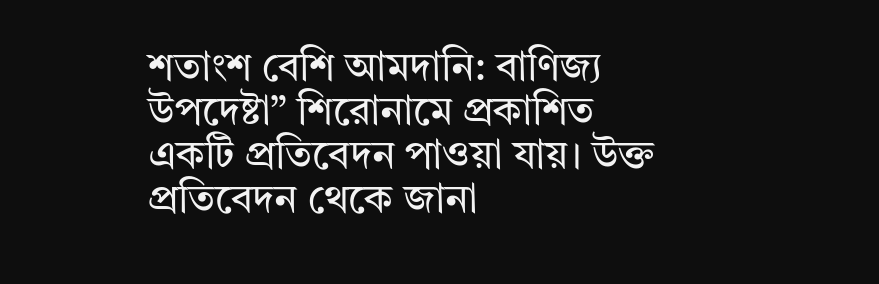শতাংশ বেশি আমদানি: বাণিজ্য উপদেষ্টা” শিরোনামে প্রকাশিত একটি প্রতিবেদন পাওয়া যায়। উক্ত প্রতিবেদন থেকে জানা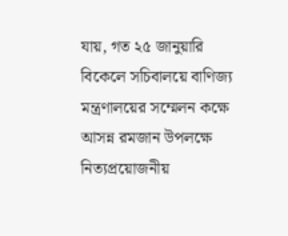যায়, গত ২৫ জানুয়ারি বিকেলে সচিবালয়ে বাণিজ্য মন্ত্রণালয়ের সম্মেলন কক্ষে আসন্ন রমজান উপলক্ষে নিত্যপ্রয়োজনীয়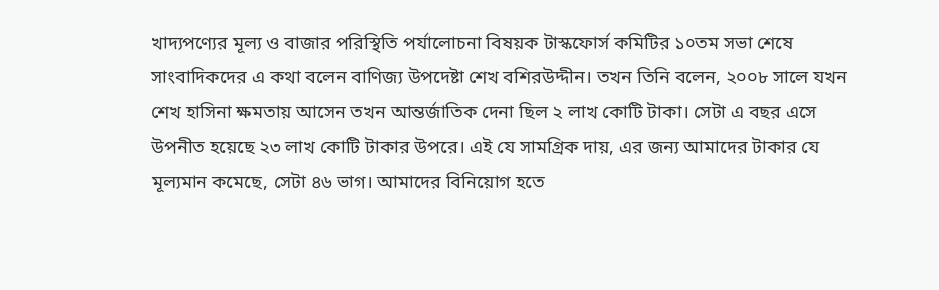খাদ্যপণ্যের মূল্য ও বাজার পরিস্থিতি পর্যালোচনা বিষয়ক টাস্কফোর্স কমিটির ১০তম সভা শেষে সাংবাদিকদের এ কথা বলেন বাণিজ্য উপদেষ্টা শেখ বশিরউদ্দীন। তখন তিনি বলেন, ২০০৮ সালে যখন শেখ হাসিনা ক্ষমতায় আসেন তখন আন্তর্জাতিক দেনা ছিল ২ লাখ কোটি টাকা। সেটা এ বছর এসে উপনীত হয়েছে ২৩ লাখ কোটি টাকার উপরে। এই যে সামগ্রিক দায়, এর জন্য আমাদের টাকার যে মূল্যমান কমেছে, সেটা ৪৬ ভাগ। আমাদের বিনিয়োগ হতে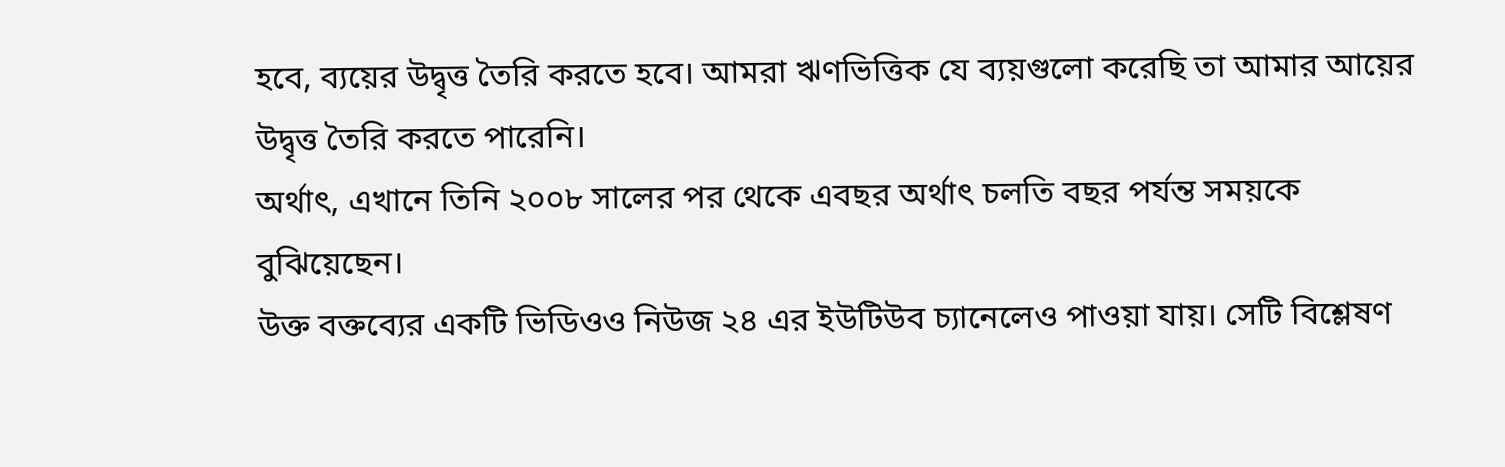হবে, ব্যয়ের উদ্বৃত্ত তৈরি করতে হবে। আমরা ঋণভিত্তিক যে ব্যয়গুলো করেছি তা আমার আয়ের উদ্বৃত্ত তৈরি করতে পারেনি।
অর্থাৎ, এখানে তিনি ২০০৮ সালের পর থেকে এবছর অর্থাৎ চলতি বছর পর্যন্ত সময়কে বুঝিয়েছেন।
উক্ত বক্তব্যের একটি ভিডিওও নিউজ ২৪ এর ইউটিউব চ্যানেলেও পাওয়া যায়। সেটি বিশ্লেষণ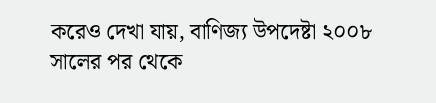করেও দেখা যায়, বাণিজ্য উপদেষ্টা ২০০৮ সালের পর থেকে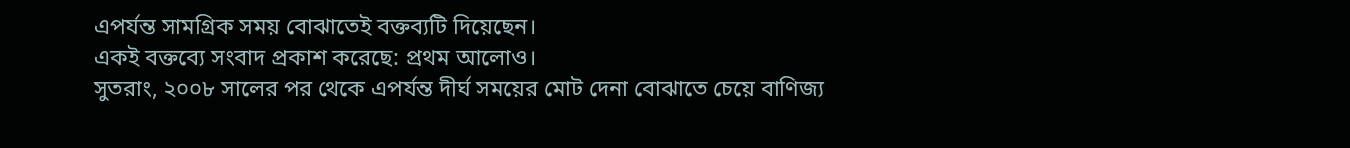এপর্যন্ত সামগ্রিক সময় বোঝাতেই বক্তব্যটি দিয়েছেন।
একই বক্তব্যে সংবাদ প্রকাশ করেছে: প্রথম আলোও।
সুতরাং, ২০০৮ সালের পর থেকে এপর্যন্ত দীর্ঘ সময়ের মোট দেনা বোঝাতে চেয়ে বাণিজ্য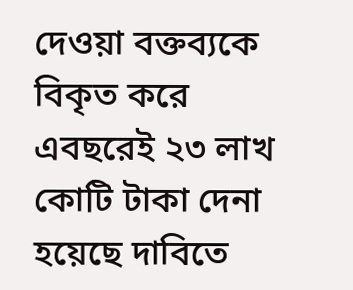দেওয়া বক্তব্যকে বিকৃত করে এবছরেই ২৩ লাখ কোটি টাকা দেনা হয়েছে দাবিতে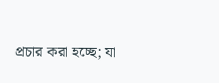প্রচার করা হচ্ছে; যা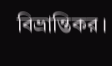বিভ্রান্তিকর।